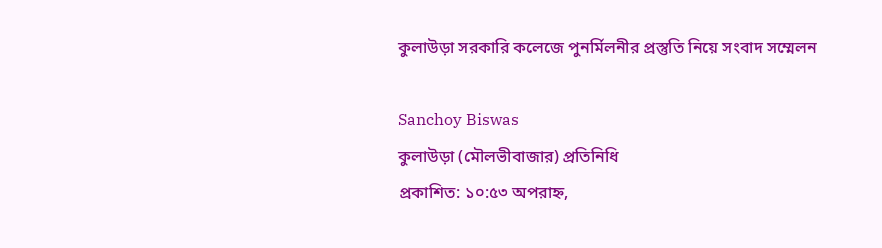কুলাউড়া সরকারি কলেজে পুনর্মিলনীর প্রস্তুতি নিয়ে সংবাদ সম্মেলন

Sanchoy Biswas
কুলাউড়া (মৌলভীবাজার) প্রতিনিধি
প্রকাশিত: ১০:৫৩ অপরাহ্ন,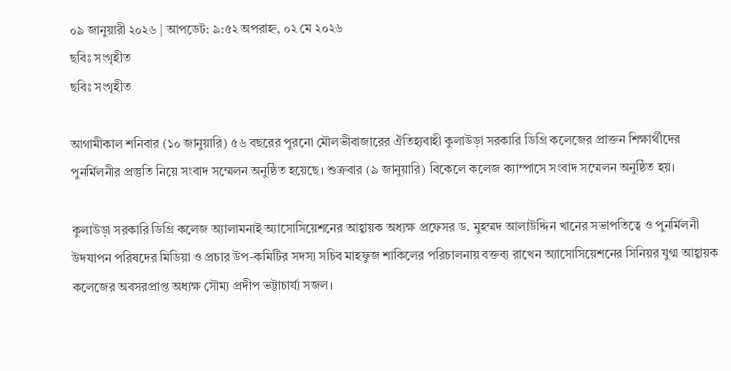০৯ জানুয়ারী ২০২৬ | আপডেট: ৯:৫২ অপরাহ্ন, ০২ মে ২০২৬
ছবিঃ সংগৃহীত
ছবিঃ সংগৃহীত

আগামীকাল শনিবার (১০ জানুয়ারি) ৫৬ বছরের পুরনো মৌলভীবাজারের ঐতিহ্যবাহী কুলাউড়া সরকারি ডিগ্রি কলেজের প্রাক্তন শিক্ষার্থীদের পুনর্মিলনীর প্রস্তুতি নিয়ে সংবাদ সম্মেলন অনুষ্ঠিত হয়েছে। শুক্রবার (৯ জানুয়ারি) বিকেলে কলেজ ক্যাম্পাসে সংবাদ সম্মেলন অনুষ্ঠিত হয়।

কুলাউড়া সরকারি ডিগ্রি কলেজ অ্যালামনাই অ্যাসোসিয়েশনের আহ্বায়ক অধ্যক্ষ প্রফেসর ড. মুহম্মদ আলাউদ্দিন খানের সভাপতিত্বে ও পুনর্মিলনী উদযাপন পরিষদের মিডিয়া ও প্রচার উপ-কমিটির সদস্য সচিব মাহফুজ শাকিলের পরিচালনায় বক্তব্য রাখেন অ্যাসোসিয়েশনের সিনিয়র যুগ্ম আহ্বায়ক কলেজের অবসরপ্রাপ্ত অধ্যক্ষ সৌম্য প্রদীপ ভট্টাচার্য্য সজল।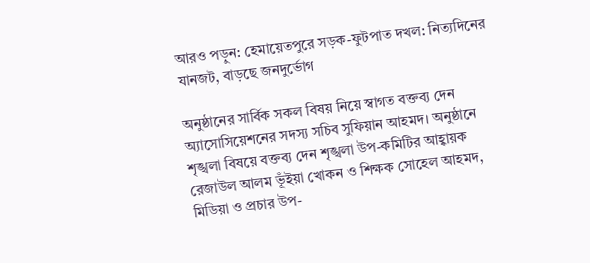আরও পড়ুন: হেমায়েতপুরে সড়ক-ফুটপাত দখল: নিত্যদিনের যানজট, বাড়ছে জনদুর্ভোগ

অনুষ্ঠানের সার্বিক সকল বিষয় নিয়ে স্বাগত বক্তব্য দেন অ্যাসোসিয়েশনের সদস্য সচিব সুফিয়ান আহমদ। অনুষ্ঠানে শৃঙ্খলা বিষয়ে বক্তব্য দেন শৃঙ্খলা উপ-কমিটির আহ্বায়ক রেজাউল আলম ভূঁইয়া খোকন ও শিক্ষক সোহেল আহমদ, মিডিয়া ও প্রচার উপ-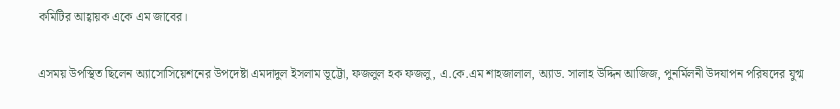কমিটির আহ্বায়ক একে এম জাবের।

এসময় উপস্থিত ছিলেন অ্যাসোসিয়েশনের উপদেষ্টা এমদাদুল ইসলাম ভূট্টো, ফজলুল হক ফজলু, এ.কে.এম শাহজালাল, অ্যাড. সালাহ উদ্দিন আজিজ, পুনর্মিলনী উদযাপন পরিষদের যুগ্ম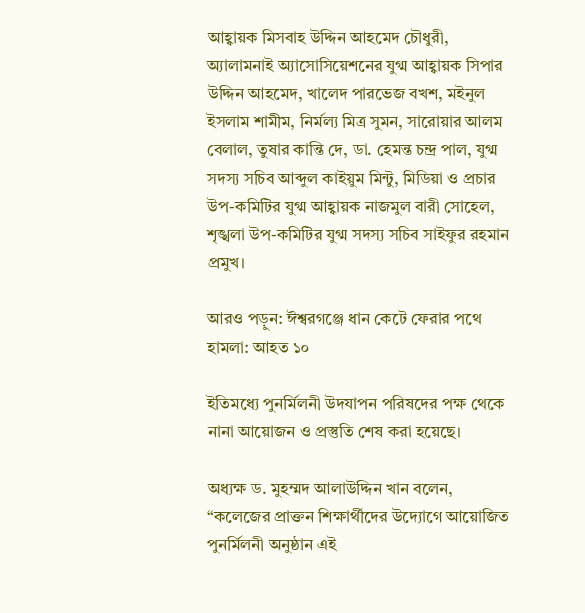আহ্বায়ক মিসবাহ উদ্দিন আহমেদ চৌধুরী, অ্যালামনাই অ্যাসোসিয়েশনের যুগ্ম আহ্বায়ক সিপার উদ্দিন আহমেদ, খালেদ পারভেজ বখশ, মইনুল ইসলাম শামীম, নির্মল্য মিত্র সুমন, সারোয়ার আলম বেলাল, তুষার কান্তি দে, ডা. হেমন্ত চন্দ্র পাল, যুগ্ম সদস্য সচিব আব্দুল কাইয়ুম মিন্টু, মিডিয়া ও প্রচার উপ-কমিটির যুগ্ম আহ্বায়ক নাজমুল বারী সোহেল, শৃঙ্খলা উপ-কমিটির যুগ্ম সদস্য সচিব সাইফুর রহমান প্রমুখ।

আরও পড়ুন: ঈশ্বরগঞ্জে ধান কেটে ফেরার পথে হামলা: আহত ১০

ইতিমধ্যে পুনর্মিলনী উদযাপন পরিষদের পক্ষ থেকে নানা আয়োজন ও প্রস্তুতি শেষ করা হয়েছে।

অধ্যক্ষ ড. মুহম্মদ আলাউদ্দিন খান বলেন, “কলেজের প্রাক্তন শিক্ষার্থীদের উদ্যোগে আয়োজিত পুনর্মিলনী অনুষ্ঠান এই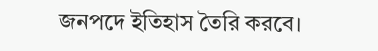জনপদে ইতিহাস তৈরি করবে।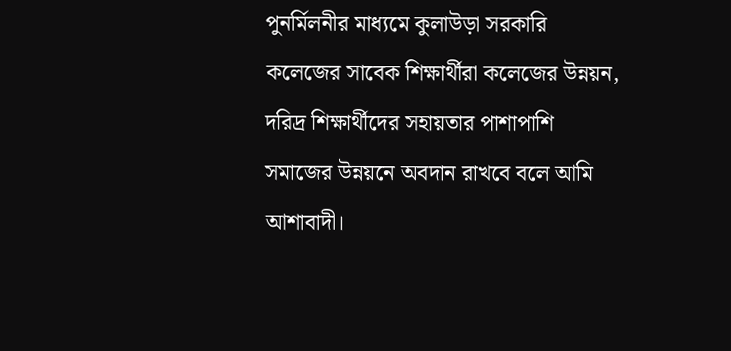পুনর্মিলনীর মাধ্যমে কুলাউড়া সরকারি কলেজের সাবেক শিক্ষার্থীরা কলেজের উন্নয়ন, দরিদ্র শিক্ষার্থীদের সহায়তার পাশাপাশি সমাজের উন্নয়নে অবদান রাখবে বলে আমি আশাবাদী।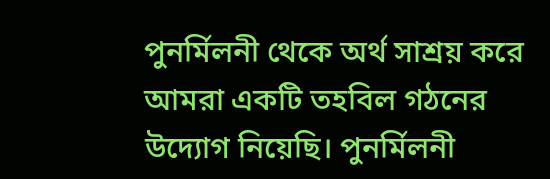পুনর্মিলনী থেকে অর্থ সাশ্রয় করে আমরা একটি তহবিল গঠনের উদ্যোগ নিয়েছি। পুনর্মিলনী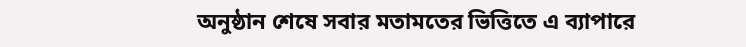অনুষ্ঠান শেষে সবার মতামতের ভিত্তিতে এ ব্যাপারে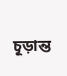চূড়ান্ত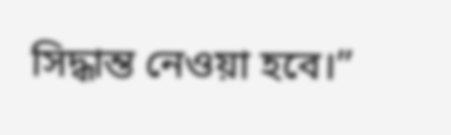সিদ্ধান্ত নেওয়া হবে।”